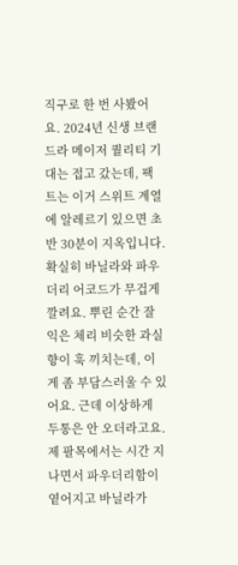직구로 한 번 사봤어요. 2024년 신생 브랜드라 메이저 퀄리티 기대는 접고 갔는데, 팩트는 이거 스위트 계열에 알레르기 있으면 초반 30분이 지옥입니다. 확실히 바닐라와 파우더리 어코드가 무겁게 깔려요. 뿌린 순간 잘 익은 체리 비슷한 과실향이 훅 끼치는데, 이게 좀 부담스러울 수 있어요. 근데 이상하게 두통은 안 오더라고요. 제 팔목에서는 시간 지나면서 파우더리함이 옅어지고 바닐라가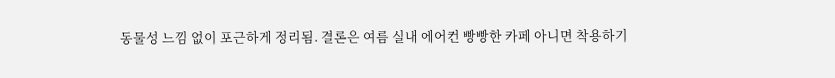동물성 느낌 없이 포근하게 정리됨. 결론은 여름 실내 에어컨 빵빵한 카페 아니면 착용하기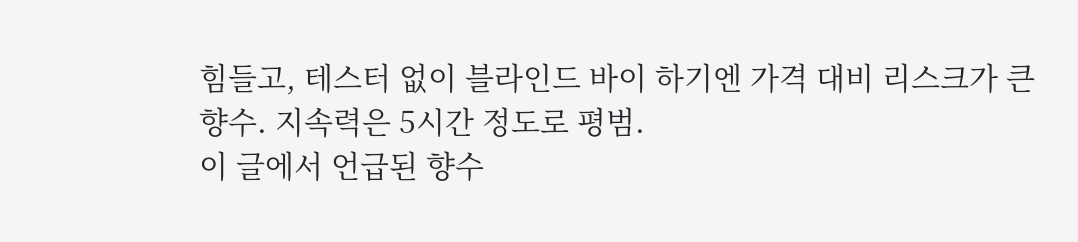힘들고, 테스터 없이 블라인드 바이 하기엔 가격 대비 리스크가 큰 향수. 지속력은 5시간 정도로 평범.
이 글에서 언급된 향수